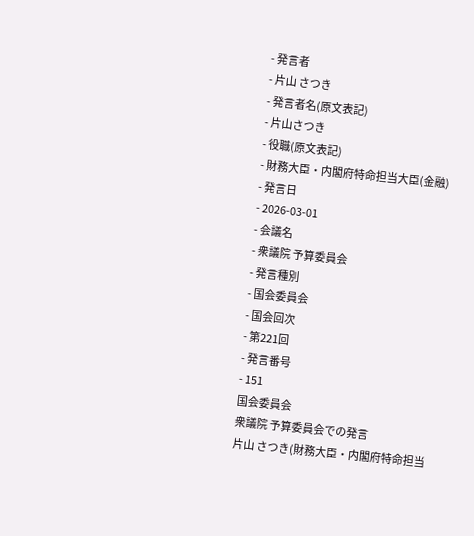- 発言者
- 片山 さつき
- 発言者名(原文表記)
- 片山さつき
- 役職(原文表記)
- 財務大臣・内閣府特命担当大臣(金融)
- 発言日
- 2026-03-01
- 会議名
- 衆議院 予算委員会
- 発言種別
- 国会委員会
- 国会回次
- 第221回
- 発言番号
- 151
国会委員会
衆議院 予算委員会での発言
片山 さつき(財務大臣・内閣府特命担当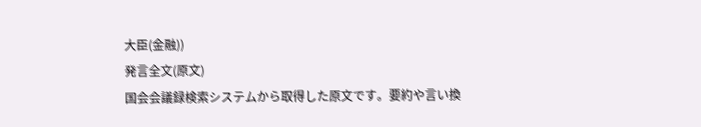大臣(金融))
発言全文(原文)
国会会議録検索システムから取得した原文です。要約や言い換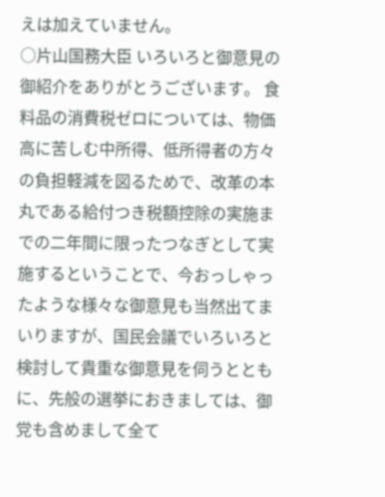えは加えていません。
○片山国務大臣 いろいろと御意見の御紹介をありがとうございます。 食料品の消費税ゼロについては、物価高に苦しむ中所得、低所得者の方々の負担軽減を図るためで、改革の本丸である給付つき税額控除の実施までの二年間に限ったつなぎとして実施するということで、今おっしゃったような様々な御意見も当然出てまいりますが、国民会議でいろいろと検討して貴重な御意見を伺うとともに、先般の選挙におきましては、御党も含めまして全て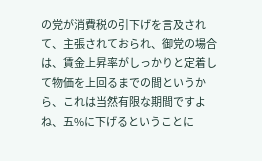の党が消費税の引下げを言及されて、主張されておられ、御党の場合は、賃金上昇率がしっかりと定着して物価を上回るまでの間というから、これは当然有限な期間ですよね、五%に下げるということに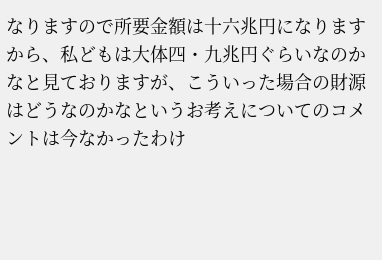なりますので所要金額は十六兆円になりますから、私どもは大体四・九兆円ぐらいなのかなと見ておりますが、こういった場合の財源はどうなのかなというお考えについてのコメントは今なかったわけ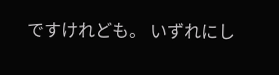ですけれども。 いずれにし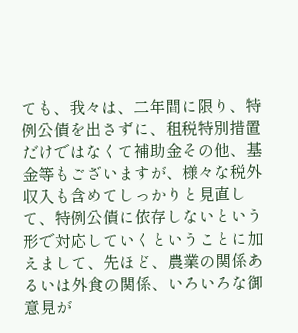ても、我々は、二年間に限り、特例公債を出さずに、租税特別措置だけではなくて補助金その他、基金等もございますが、様々な税外収入も含めてしっかりと見直して、特例公債に依存しないという形で対応していくということに加えまして、先ほど、農業の関係あるいは外食の関係、いろいろな御意見が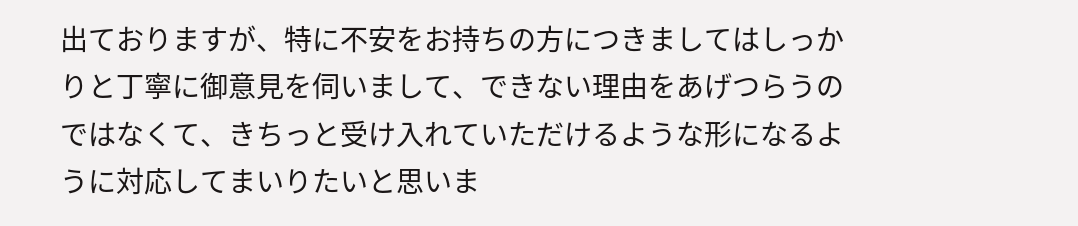出ておりますが、特に不安をお持ちの方につきましてはしっかりと丁寧に御意見を伺いまして、できない理由をあげつらうのではなくて、きちっと受け入れていただけるような形になるように対応してまいりたいと思いま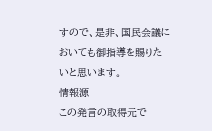すので、是非、国民会議においても御指導を賜りたいと思います。
情報源
この発言の取得元で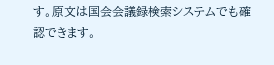す。原文は国会会議録検索システムでも確認できます。